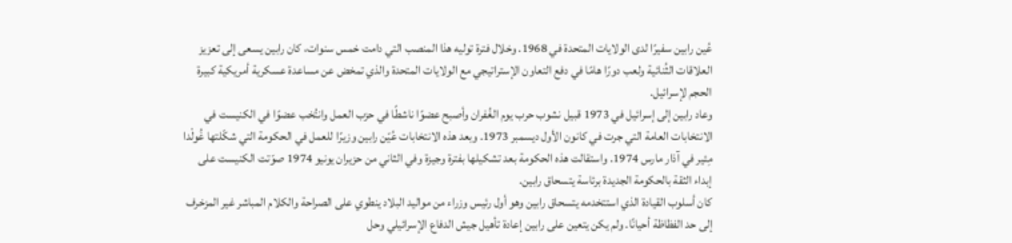عُين رابين سفيرًا لدى الولايات المتحدة في 1968. وخلال فترة توليه هذا المنصب التي دامت خمس سنوات، كان رابين يسعى إلى تعزيز العلاقات الثُنائية ولعب دورًا هامًا في دفع التعاون الإستراتيجي مع الولايات المتحدة والذي تمخض عن مساعدة عسكرية أمريكية كبيرة الحجم لإسرائيل.
وعاد رابين إلى إسرائيل في 1973 قبيل نشوب حرب يوم الغُفران وأصبح عضوًا ناشطًا في حزب العمل وانتُخب عضوًا في الكنيست في الانتخابات العامة التي جرت في كانون الأول ديسمبر 1973. وبعد هذه الانتخابات عُيّن رابين وزيرًا للعمل في الحكومة التي شكّلتها غُولْدا مِئير في آذار مارس 1974. واستقالت هذه الحكومة بعد تشكيلها بفترة وجيزة وفي الثاني من حزيران يونيو 1974 صوّتت الكنيست على إبداء الثقة بالحكومة الجديدة برئاسة يتسحاق رابين.
كان أسلوب القيادة الذي استتخدمه يتسحاق رابين وهو أول رئيس وزراء من مواليد البلاد ينطوي على الصراحة والكلام المباشر غير المزخرف إلى حد الفظاظة أحيانًا. ولم يكن يتعين على رابين إعادة تأهيل جيش الدفاع الإسرائيلي وحل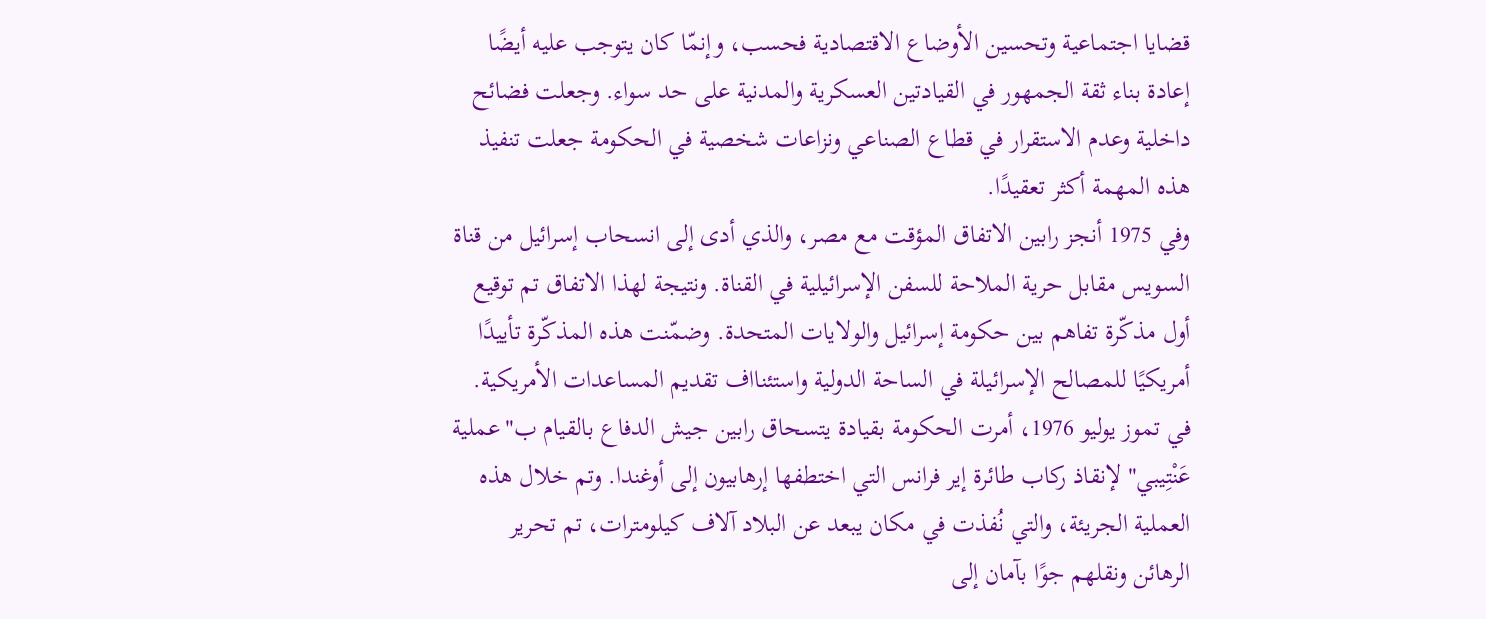قضايا اجتماعية وتحسين الأوضاع الاقتصادية فحسب، وإنمّا كان يتوجب عليه أيضًا إعادة بناء ثقة الجمهور في القيادتين العسكرية والمدنية على حد سواء. وجعلت فضائح داخلية وعدم الاستقرار في قطاع الصناعي ونزاعات شخصية في الحكومة جعلت تنفيذ هذه المهمة أكثر تعقيدًا.
وفي 1975 أنجز رابين الاتفاق المؤقت مع مصر، والذي أدى إلى انسحاب إسرائيل من قناة السويس مقابل حرية الملاحة للسفن الإسرائيلية في القناة. ونتيجة لهذا الاتفاق تم توقيع أول مذكّرة تفاهم بين حكومة إسرائيل والولايات المتحدة. وضمّنت هذه المذكّرة تأييدًا أمريكيًا للمصالح الإسرائيلة في الساحة الدولية واستئنااف تقديم المساعدات الأمريكية.
في تموز يوليو 1976، أمرت الحكومة بقيادة يتسحاق رابين جيش الدفاع بالقيام ب"عملية عَنْتِيبي" لإنقاذ ركاب طائرة إير فرانس التي اختطفها إرهابيون إلى أوغندا. وتم خلال هذه العملية الجريئة، والتي نُفذت في مكان يبعد عن البلاد آلاف كيلومترات، تم تحرير الرهائن ونقلهم جوًا بآمان إلى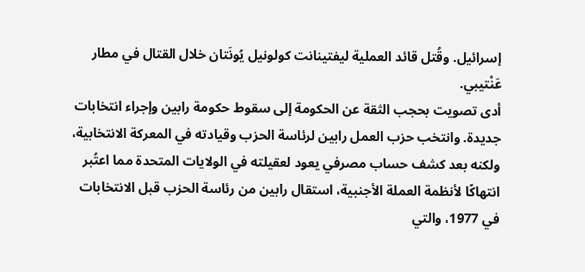إسرائيل. وقُتل قائد العملية ليفتينانت كولونيل يُونَتان خلال القتال في مطار عَنْتيبي.
أدى تصويت بحجب الثقة عن الحكومة إلى سقوط حكومة رابين وإجراء انتخابات جديدة. وانتخب حزب العمل رابين لرئاسة الحزب وقيادته في المعركة الانتخابية، ولكنه بعد كشف حساب مصرفي يعود لعقيلته في الولايات المتحدة مما اعتُبر انتهاكًا لأنظمة العملة الأجنبية، استقال رابين من رئاسة الحزب قبل الانتخابات في 1977، والتي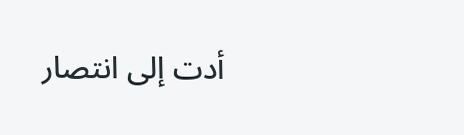أدت إلى انتصار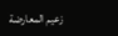زعيم المعارضة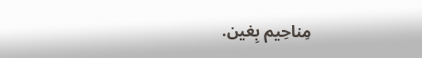مِناحِيم بِغين.